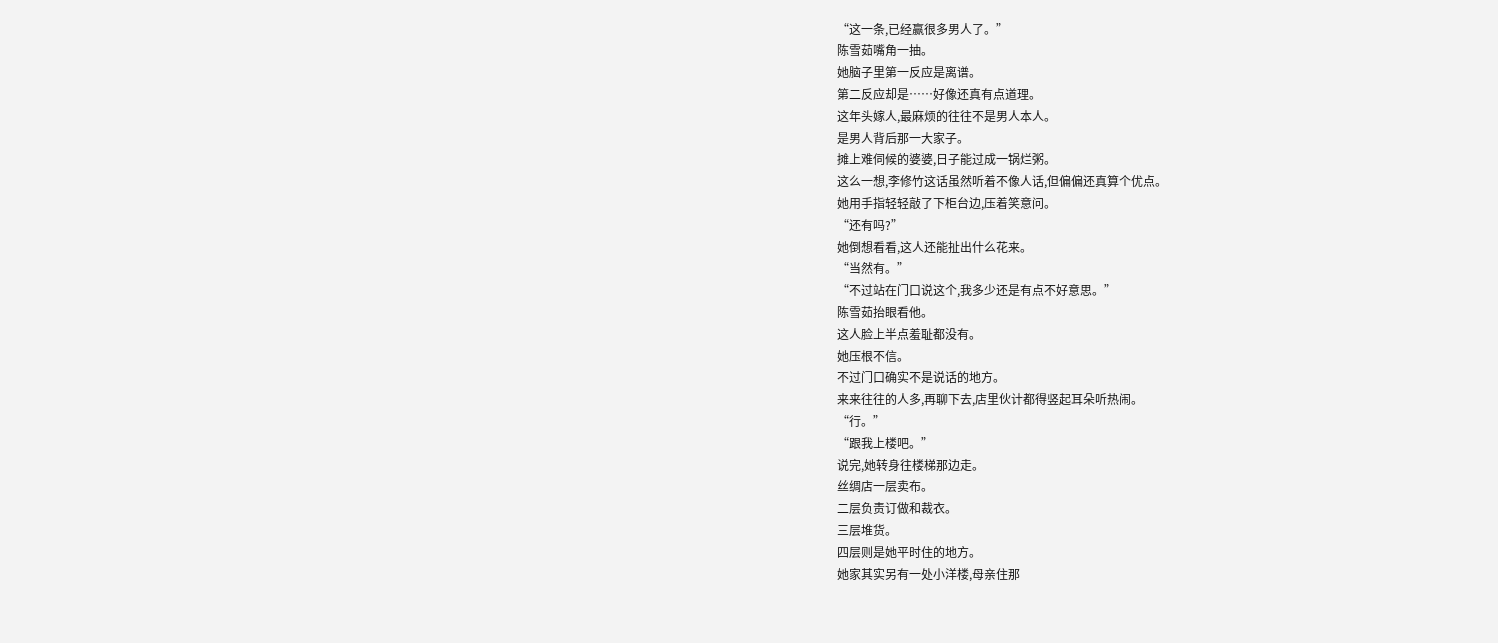“这一条,已经赢很多男人了。”
陈雪茹嘴角一抽。
她脑子里第一反应是离谱。
第二反应却是……好像还真有点道理。
这年头嫁人,最麻烦的往往不是男人本人。
是男人背后那一大家子。
摊上难伺候的婆婆,日子能过成一锅烂粥。
这么一想,李修竹这话虽然听着不像人话,但偏偏还真算个优点。
她用手指轻轻敲了下柜台边,压着笑意问。
“还有吗?”
她倒想看看,这人还能扯出什么花来。
“当然有。”
“不过站在门口说这个,我多少还是有点不好意思。”
陈雪茹抬眼看他。
这人脸上半点羞耻都没有。
她压根不信。
不过门口确实不是说话的地方。
来来往往的人多,再聊下去,店里伙计都得竖起耳朵听热闹。
“行。”
“跟我上楼吧。”
说完,她转身往楼梯那边走。
丝绸店一层卖布。
二层负责订做和裁衣。
三层堆货。
四层则是她平时住的地方。
她家其实另有一处小洋楼,母亲住那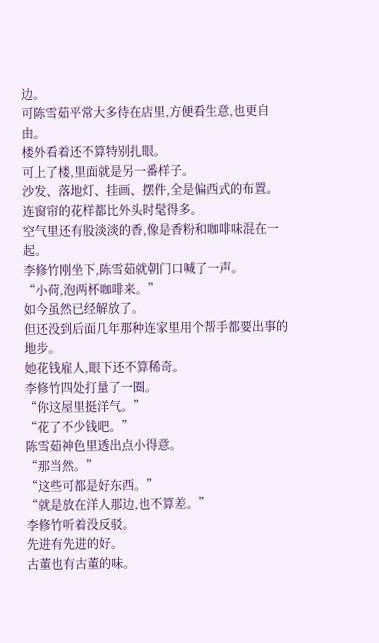边。
可陈雪茹平常大多待在店里,方便看生意,也更自由。
楼外看着还不算特别扎眼。
可上了楼,里面就是另一番样子。
沙发、落地灯、挂画、摆件,全是偏西式的布置。
连窗帘的花样都比外头时髦得多。
空气里还有股淡淡的香,像是香粉和咖啡味混在一起。
李修竹刚坐下,陈雪茹就朝门口喊了一声。
“小荷,泡两杯咖啡来。”
如今虽然已经解放了。
但还没到后面几年那种连家里用个帮手都要出事的地步。
她花钱雇人,眼下还不算稀奇。
李修竹四处打量了一圈。
“你这屋里挺洋气。”
“花了不少钱吧。”
陈雪茹神色里透出点小得意。
“那当然。”
“这些可都是好东西。”
“就是放在洋人那边,也不算差。”
李修竹听着没反驳。
先进有先进的好。
古董也有古董的味。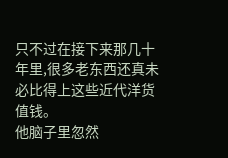只不过在接下来那几十年里,很多老东西还真未必比得上这些近代洋货值钱。
他脑子里忽然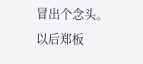冒出个念头。
以后郑板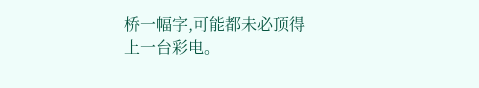桥一幅字,可能都未必顶得上一台彩电。